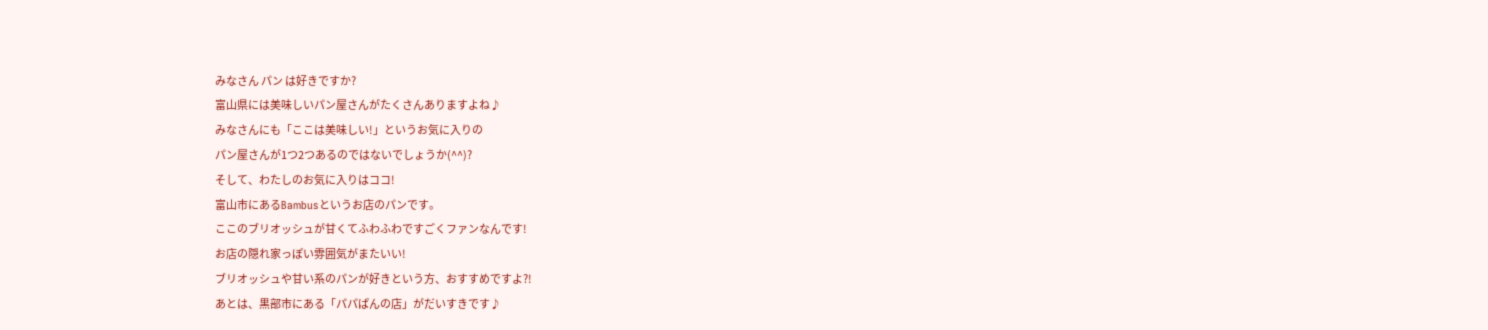みなさん パン は好きですか?
富山県には美味しいパン屋さんがたくさんありますよね♪
みなさんにも「ここは美味しい!」というお気に入りの
パン屋さんが1つ2つあるのではないでしょうか(^^)?
そして、わたしのお気に入りはココ!
富山市にあるBambusというお店のパンです。
ここのブリオッシュが甘くてふわふわですごくファンなんです!
お店の隠れ家っぽい雰囲気がまたいい!
ブリオッシュや甘い系のパンが好きという方、おすすめですよ?!
あとは、黒部市にある「パパぱんの店」がだいすきです♪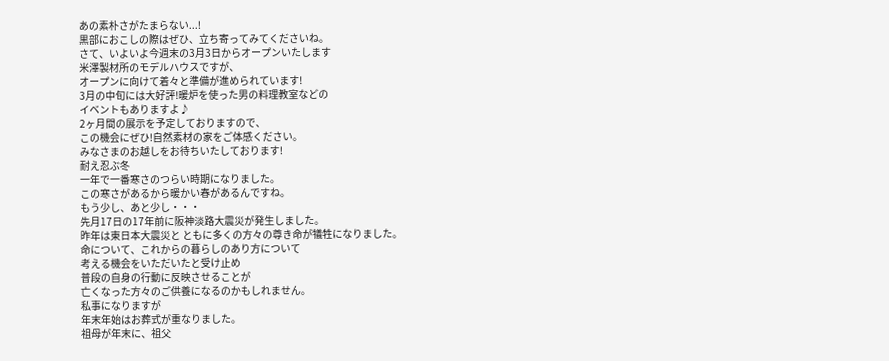あの素朴さがたまらない...!
黒部におこしの際はぜひ、立ち寄ってみてくださいね。
さて、いよいよ今週末の3月3日からオープンいたします
米澤製材所のモデルハウスですが、
オープンに向けて着々と準備が進められています!
3月の中旬には大好評!暖炉を使った男の料理教室などの
イベントもありますよ♪
2ヶ月間の展示を予定しておりますので、
この機会にぜひ!自然素材の家をご体感ください。
みなさまのお越しをお待ちいたしております!
耐え忍ぶ冬
一年で一番寒さのつらい時期になりました。
この寒さがあるから暖かい春があるんですね。
もう少し、あと少し・・・
先月17日の17年前に阪神淡路大震災が発生しました。
昨年は東日本大震災と ともに多くの方々の尊き命が犠牲になりました。
命について、これからの暮らしのあり方について
考える機会をいただいたと受け止め
普段の自身の行動に反映させることが
亡くなった方々のご供養になるのかもしれません。
私事になりますが
年末年始はお葬式が重なりました。
祖母が年末に、祖父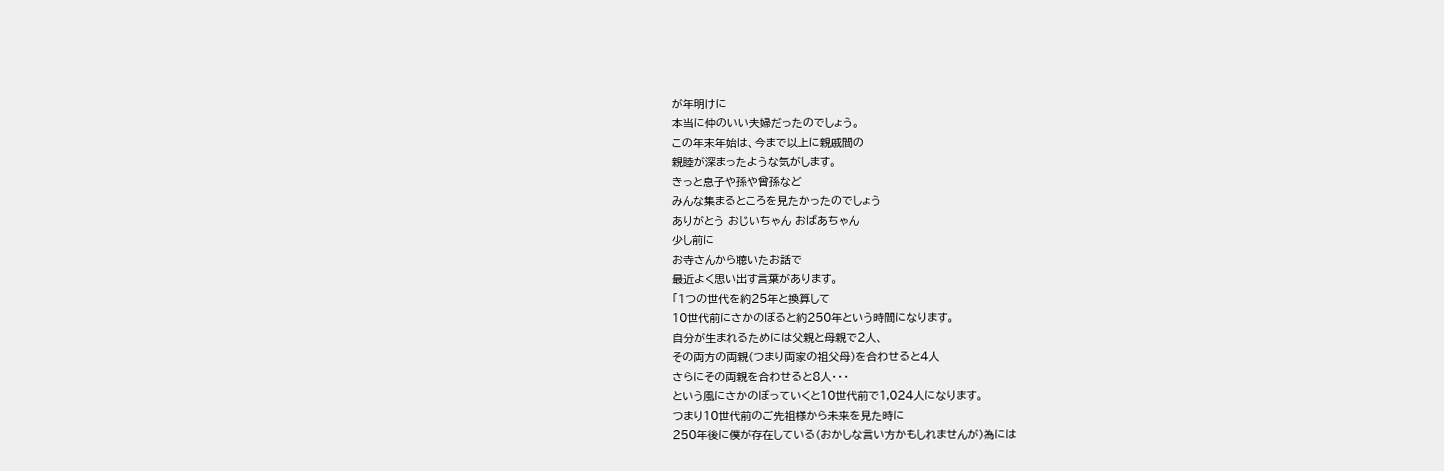が年明けに
本当に仲のいい夫婦だったのでしょう。
この年末年始は、今まで以上に親戚間の
親睦が深まったような気がします。
きっと息子や孫や曾孫など
みんな集まるところを見たかったのでしょう
ありがとう おじいちゃん おばあちゃん
少し前に
お寺さんから聴いたお話で
最近よく思い出す言葉があります。
「1つの世代を約25年と換算して
10世代前にさかのぼると約250年という時間になります。
自分が生まれるためには父親と母親で2人、
その両方の両親(つまり両家の祖父母)を合わせると4人
さらにその両親を合わせると8人・・・
という風にさかのぼっていくと10世代前で1,024人になります。
つまり10世代前のご先祖様から未来を見た時に
250年後に僕が存在している(おかしな言い方かもしれませんが)為には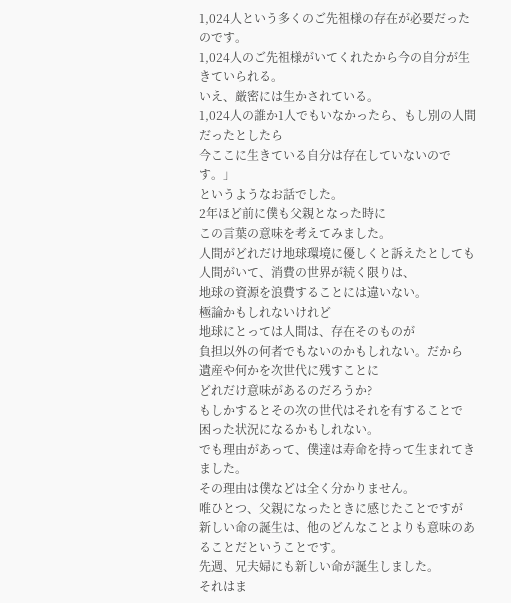1,024人という多くのご先祖様の存在が必要だったのです。
1,024人のご先祖様がいてくれたから今の自分が生きていられる。
いえ、厳密には生かされている。
1,024人の誰か1人でもいなかったら、もし別の人間だったとしたら
今ここに生きている自分は存在していないのです。」
というようなお話でした。
2年ほど前に僕も父親となった時に
この言葉の意味を考えてみました。
人間がどれだけ地球環境に優しくと訴えたとしても
人間がいて、消費の世界が続く限りは、
地球の資源を浪費することには違いない。
極論かもしれないけれど
地球にとっては人間は、存在そのものが
負担以外の何者でもないのかもしれない。だから
遺産や何かを次世代に残すことに
どれだけ意味があるのだろうか?
もしかするとその次の世代はそれを有することで
困った状況になるかもしれない。
でも理由があって、僕達は寿命を持って生まれてきました。
その理由は僕などは全く分かりません。
唯ひとつ、父親になったときに感じたことですが
新しい命の誕生は、他のどんなことよりも意味のあることだということです。
先週、兄夫婦にも新しい命が誕生しました。
それはま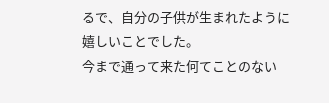るで、自分の子供が生まれたように嬉しいことでした。
今まで通って来た何てことのない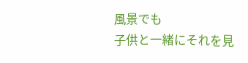風景でも
子供と一緒にそれを見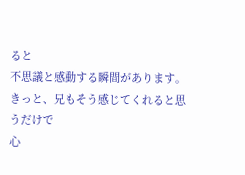ると
不思議と感動する瞬間があります。
きっと、兄もそう感じてくれると思うだけで
心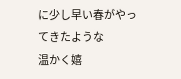に少し早い春がやってきたような
温かく嬉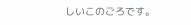しいこのごろです。